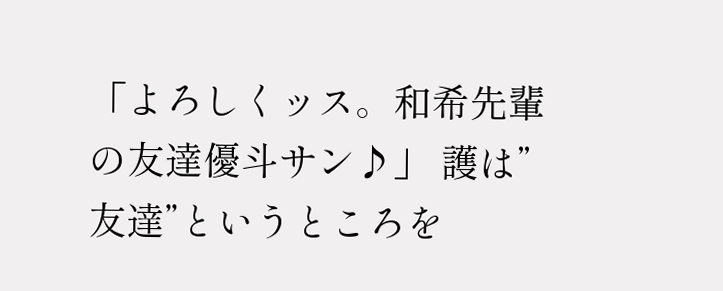「よろしくッス。和希先輩の友達優斗サン♪」 護は”友達”というところを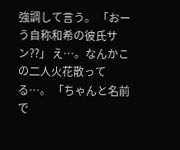強調して言う。 「おーう自称和希の彼氏サン??」 え…。なんかこの二人火花散ってる…。 「ちゃんと名前で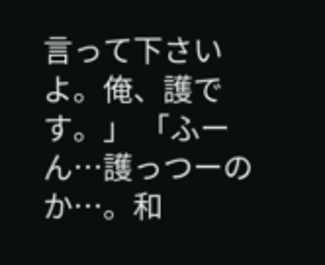言って下さいよ。俺、護です。」 「ふーん…護っつーのか…。和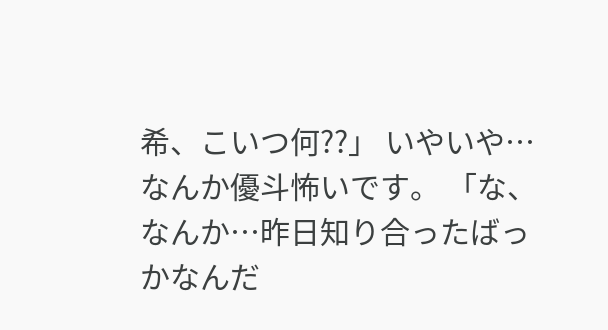希、こいつ何??」 いやいや…なんか優斗怖いです。 「な、なんか…昨日知り合ったばっかなんだ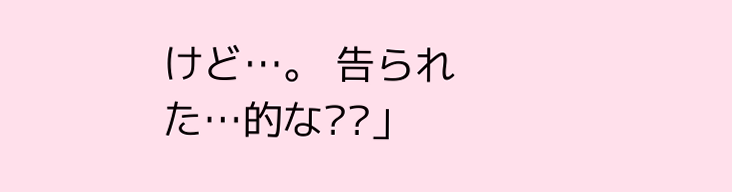けど…。 告られた…的な??」